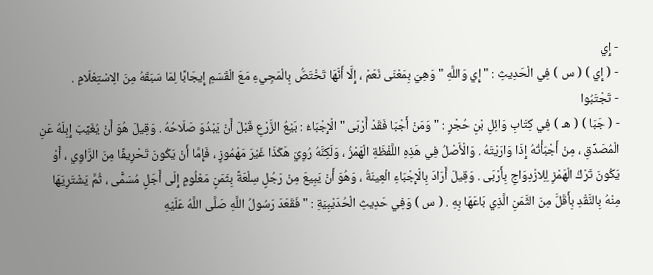- إِي
- ( إِي ) ( س ) فِي الْحَدِيثِ : " إِي وَاللَّهِ " وَهِيَ بِمَعْنَى نَعَمْ ، إِلَّا أَنَّهَا تَخْتَصُّ بِالْمَجِيءِ مَعَ الْقَسَمِ إِيجَابًا لِمَا سَبَقَهُ مِنَ الِاسْتِعْلَامِ .
- تَجْتَبُوا
- ( جَبَا ) ( هـ ) فِي كِتَابِ وَائِلِ بْنِ حُجْرٍ : " وَمَنْ أَجْبَا فَقَدْ أَرْبَى " الْإِجْبَاءُ : بَيْعُ الزَّرْعِ قَبْلَ أَنْ يَبْدُوَ صَلَاحُهُ . وَقِيلَ هُوَ أَنْ يُغَيِّبَ إِبِلَهُ عَنِ الْمُصَدِّقِ ، مِنْ أَجْبَأْتُهُ إِذَا وَارَيْتَهُ . وَالْأَصْلُ فِي هَذِهِ اللَّفْظَةِ الْهَمْزُ ، وَلَكِنَّهُ رُوِيَ هَكَذَا غَيْرَ مَهْمُوزٍ ، فَإِمَّا أَنْ يَكُونَ تَحْرِيفًا مِنَ الرَّاوِي ، أَوْ يَكُونَ تَرْكُ الْهَمْزِ لِلِازْدِوَاجِ بِأَرْبَى . وَقِيلَ أَرَادَ بِالْإِجْبَاءِ الْعِينَةُ ، وَهُوَ أَنْ يَبِيعَ مِنْ رَجُلٍ سِلْعَةً بِثَمَنٍ مَعْلُومٍ إِلَى أَجَلٍ مُسَمًّى ، ثُمَّ يَشْتَرِيَهَا مِنْهُ بِالنَّقْدِ بِأَقَلَّ مِنَ الثَّمَنِ الَّذِي بَاعَهَا بِهِ . ( س ) وَفِي حَدِيثِ الْحُدَيْبِيَةِ : " فَقَعَدَ رَسُولُ اللَّهِ صَلَّى اللَّهُ عَلَيْهِ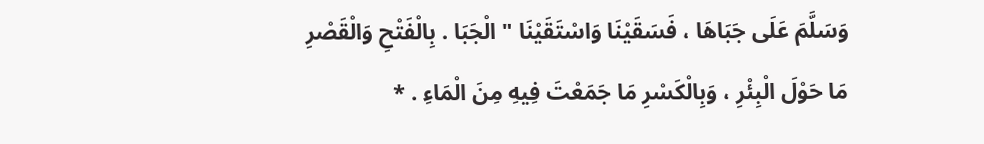وَسَلَّمَ عَلَى جَبَاهَا ، فَسَقَيْنَا وَاسْتَقَيْنَا " الْجَبَا . بِالْفَتْحِ وَالْقَصْرِ مَا حَوْلَ الْبِئْرِ ، وَبِالْكَسْرِ مَا جَمَعْتَ فِيهِ مِنَ الْمَاءِ . *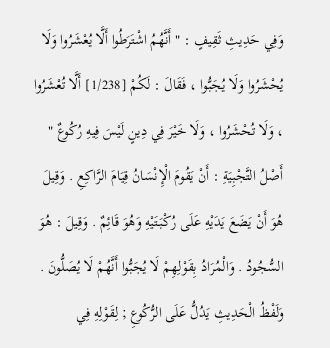وَفِي حَدِيثِ ثَقِيفٍ : " أَنَّهُمُ اشْتَرَطُوا أَلَّا يُعْشَرُوا وَلَا يُحْشَرُوا وَلَا يُجَبُّوا ، فَقَالَ : لَكُمْ [1/238] أَلَّا تُعْشَرُوا ، وَلَا تُحْشَرُوا ، وَلَا خَيْرَ فِي دِينٍ لَيْسَ فِيهِ رُكُوعٌ " أَصْلُ التَّجْبِيَةِ : أَنْ يَقُومَ الْإِنْسَانُ قِيَامَ الرَّاكِعِ . وَقِيلَ هُوَ أَنْ يَضَعَ يَدَيْهِ عَلَى رُكْبَتَيْهِ وَهُوَ قَائِمٌ . وَقِيلَ : هُوَ السُّجُودُ . وَالْمُرَادُ بِقَوْلِهِمْ لَا يُجَبُّوا أَنَّهُمْ لَا يُصَلُّونَ . وَلَفْظُ الْحَدِيثِ يَدُلُّ عَلَى الرُّكُوعِ ; لِقَوْلِهِ فِي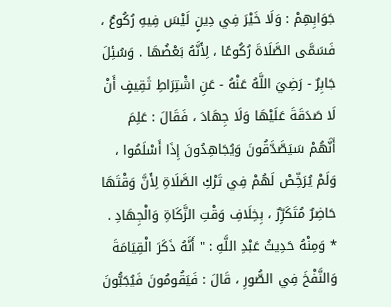جَوَابِهِمْ : وَلَا خَيْرَ فِي دِينٍ لَيْسَ فِيهِ رُكُوعٌ ، فَسَمَّى الصَّلَاةَ رُكُوعًا ، لِأَنَّهُ بَعْضُهَا . وَسُئِلَ جَابِرٌ - رَضِيَ اللَّهُ عَنْهُ - عَنِ اشْتِرَاطِ ثَقِيفٍ أَنْ لَا صَدَقَةَ عَلَيْهَا وَلَا جِهَادَ ، فَقَالَ : عَلِمَ أَنَّهُمْ سَيَصَّدَّقُونَ وَيُجَاهِدُونَ إِذَا أَسْلَمُوا ، وَلَمْ يُرَخِّصْ لَهُمْ فِي تَرْكِ الصَّلَاةِ لِأَنَّ وَقْتَهَا حَاضِرٌ مُتَكَرِّرٌ ، بِخِلَافِ وَقْتِ الزَّكَاةِ وَالْجِهَادِ . * وَمِنْهُ حَدِيثُ عَبْدِ اللَّهِ : " أَنَّهُ ذَكَرَ الْقِيَامَةَ وَالنَّفْخَ فِي الصُّورِ ، قَالَ : فَيَقُومُونَ فَيُجَبُّونَ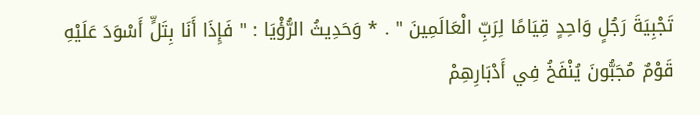تَجْبِيَةَ رَجُلٍ وَاحِدٍ قِيَامًا لِرَبِّ الْعَالَمِينَ " . * وَحَدِيثُ الرُّؤْيَا : " فَإِذَا أَنَا بِتَلٍّ أَسْوَدَ عَلَيْهِ قَوْمٌ مُجَبُّونَ يُنْفَخُ فِي أَدْبَارِهِمْ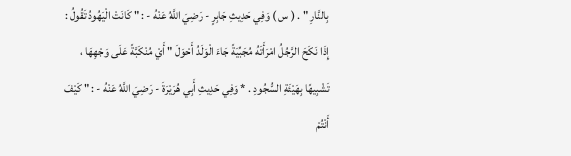بِالنَّارِ " . ( س ) وَفِي حَدِيثِ جَابِرٍ - رَضِيَ اللَّهُ عَنْهُ - : " كَانَتْ الْيَهُودُ تَقُولُ : إِذَا نَكَحَ الرَّجُلُ امْرَأَتَهُ مُجَبِّيَةً جَاءَ الْوَلَدُ أَحْوَلَ " أَيْ مُنْكَبَّةً عَلَى وَجْهِهَا ، تَشْبِيهًا بِهَيْئَةِ السُّجُودِ . * وَفِي حَدِيثِ أَبِي هُرَيْرَةَ - رَضِيَ اللَّهُ عَنْهُ - : " كَيْفَ أَنْتُمْ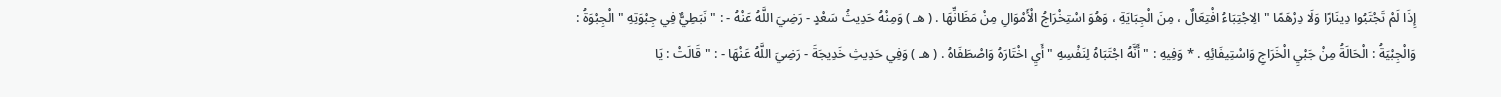إِذَا لَمْ تَجْتَبُوا دِينَارًا وَلَا دِرْهَمًا " الِاجْتِبَاءُ افْتِعَالٌ ، مِنَ الْجِبَايَةِ ، وَهُوَ اسْتِخْرَاجُ الْأَمْوَالِ مِنْ مَظَانِّهَا . ( هـ ) وَمِنْهُ حَدِيثُ سَعْدٍ - رَضِيَ اللَّهُ عَنْهُ - : " نَبَطِيٌّ فِي جِبْوَتِهِ " الْجِبْوَةُ : وَالْجِبْيَةُ : الْحَالَةُ مِنْ جَبْيِ الْخَرَاجِ وَاسْتِيفَائِهِ . * وَفِيهِ : " أَنَّهُ اجْتَبَاهُ لِنَفْسِهِ " أَيِ اخْتَارَهُ وَاصْطَفَاهُ . ( هـ ) وَفِي حَدِيثِ خَدِيجَةَ - رَضِيَ اللَّهُ عَنْهَا - : " قَالَتْ : يَا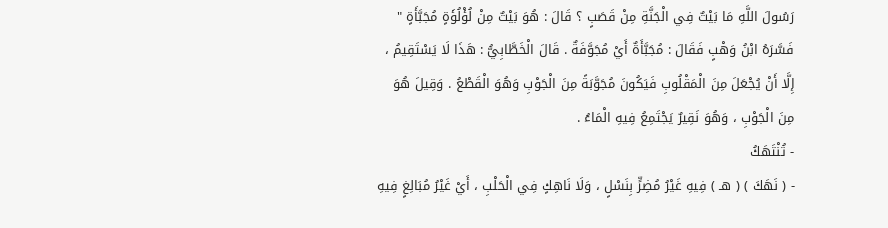رَسُولَ اللَّهِ مَا بَيْتٌ فِي الْجَنَّةِ مِنْ قَصَبٍ ؟ قَالَ : هُوَ بَيْتٌ مِنْ لُؤْلُؤَةٍ مُجَبَّأَةٍ " فَسَّرَهُ ابْنُ وَهْبٍ فَقَالَ : مُجَبَّأَةٌ أَيْ مُجَوَّفَةٌ . قَالَ الْخَطَّابِيُّ : هَذَا لَا يَسْتَقِيمُ ، إِلَّا أَنْ يُجْعَلَ مِنَ الْمَقْلُوبِ فَيَكُونَ مُجَوَّبَةً مِنَ الْجَوْبِ وَهُوَ الْقَطْعُ . وَقِيلَ هُوَ مِنَ الْجَوْبِ ، وَهُوَ نَقِيرٌ يَجْتَمِعُ فِيهِ الْمَاءُ .
- تُنْتَهَكُ
- ( نَهَكَ ) ( هـ ) فِيهِ غَيْرُ مُضِرٍّ بِنَسْلٍ ، وَلَا نَاهِكٍ فِي الْحَلْبِ ، أَيْ غَيْرُ مُبَالِغٍ فِيهِ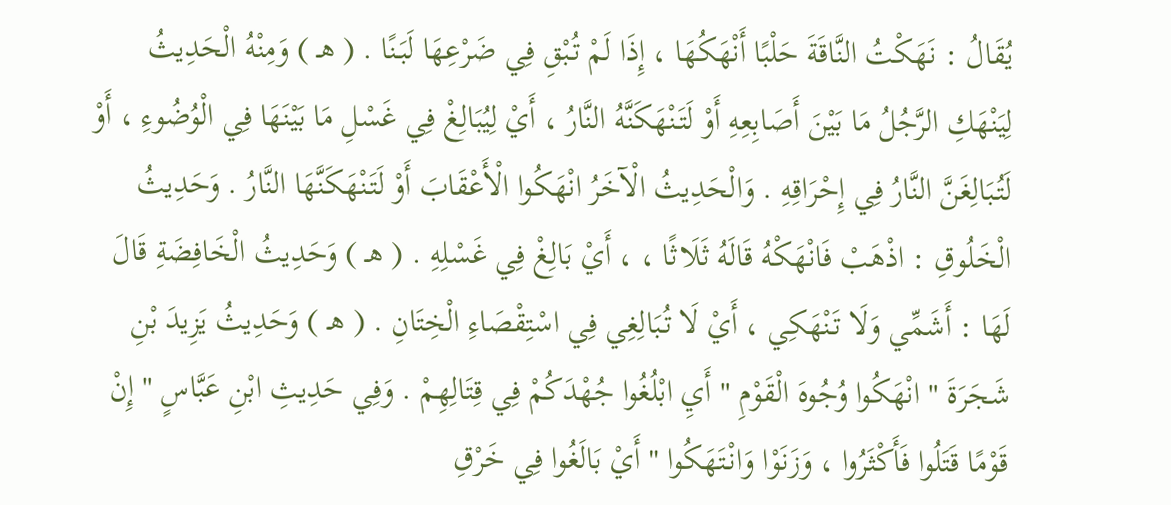يُقَالُ : نَهَكْتُ النَّاقَةَ حَلْبًا أَنْهَكُهَا ، إِذَا لَمْ تُبْقِ فِي ضَرْعِهَا لَبَنًا . ( هـ ) وَمِنْهُ الْحَدِيثُ لِيَنْهَكِ الرَّجُلُ مَا بَيْنَ أَصَابِعِهِ أَوْ لَتَنْهَكَنَّهُ النَّارُ ، أَيْ لِيُبَالِغْ فِي غَسْلِ مَا بَيْنَهَا فِي الْوُضُوءِ ، أَوْ لَتُبَالِغَنَّ النَّارُ فِي إِحْرَاقِهِ . وَالْحَدِيثُ الْآخَرُ انْهَكُوا الْأَعْقَابَ أَوْ لَتَنْهَكَنَّهَا النَّارُ . وَحَدِيثُ الْخَلُوقِ : اذْهَبْ فَانْهَكْهُ قَالَهُ ثَلَاثًا ، ، أَيْ بَالِغْ فِي غَسْلِهِ . ( هـ ) وَحَدِيثُ الْخَافِضَةِ قَالَ لَهَا : أَشَمِّي وَلَا تَنْهَكِي ، أَيْ لَا تُبَالِغِي فِي اسْتِقْصَاءِ الْخِتَانِ . ( هـ ) وَحَدِيثُ يَزِيدَ بْنِ شَجَرَةَ " انْهَكُوا وُجُوهَ الْقَوْمِ " أَيِ ابْلُغُوا جُهْدَكُمْ فِي قِتَالِهِمْ . وَفِي حَدِيثِ ابْنِ عَبَّاسٍ " إِنْ قَوْمًا قَتَلُوا فَأَكْثَرُوا ، وَزَنَوْا وَانْتَهَكُوا " أَيْ بَالَغُوا فِي خَرْقِ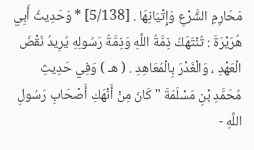مَحَارِمِ الشَّرْعِ وَإِتْيَانِهَا . [5/138] * وَحَدِيثُ أَبِي هُرَيْرَةَ : تُنْتَهَكُ ذِمَّةُ اللَّهِ وَذِمَّةُ رَسُولِهِ يُرِيدُ نَقْضَ الْعَهْدِ ، وَالْغَدْرَ بِالْمُعَاهِدِ . ( هـ ) وَفِي حَدِيثِ مُحَمَّدِ بْنِ مَسْلَمَةَ " كَانَ مِنْ أَنْهَكِ أَصْحَابِ رَسُولِ اللَّهِ -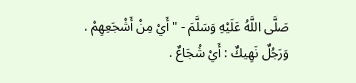صَلَّى اللَّهُ عَلَيْهِ وَسَلَّمَ - " أَيْ مِنْ أَشْجَعِهِمْ . وَرَجُلٌ نَهِيكٌ : أَيْ شُجَاعٌ .